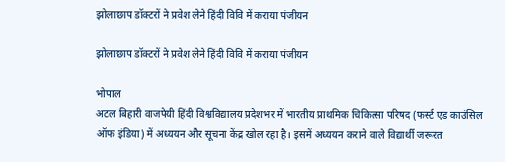झोलाछाप डॉक्टरों ने प्रवेश लेने हिंदी विवि में कराया पंजीयन

झोलाछाप डॉक्टरों ने प्रवेश लेने हिंदी विवि में कराया पंजीयन

भोपाल
अटल बिहारी वाजपेयी हिंदी विश्वविद्यालय प्रदेशभर में भारतीय प्राथमिक चिकित्सा परिषद (फर्स्ट एड काउंसिल ऑफ इंडिया) में अध्ययन और सूचना केंद्र खोल रहा है। इसमें अध्ययन कराने वाले विद्यार्थी जरूरत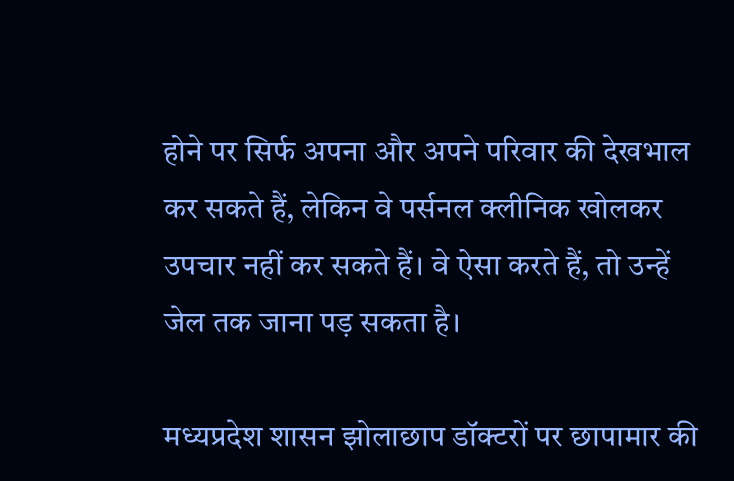होने पर सिर्फ अपना और अपने परिवार की देखभाल कर सकते हैं, लेकिन वे पर्सनल क्लीनिक खोलकर उपचार नहीं कर सकते हैं। वे ऐसा करते हैं, तो उन्हें जेल तक जाना पड़ सकता है।

मध्यप्रदेश शासन झोलाछाप डॉक्टरों पर छापामार की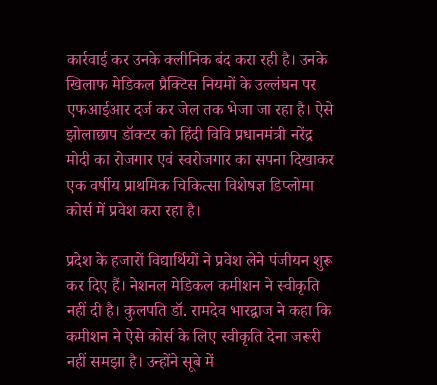कार्रवाई कर उनके क्लीनिक बंद करा रही है। उनके खिलाफ मेडिकल प्रैक्टिस नियमों के उल्लंघन पर एफआईआर दर्ज कर जेल तक भेजा जा रहा है। ऐसे झोलाछाप डॉक्टर को हिंदी विवि प्रधानमंत्री नरेंद्र मोदी का रोजगार एवं स्वरोजगार का सपना दिखाकर एक वर्षीय प्राथमिक चिकित्सा विशेषज्ञ डिप्लोमा कोर्स में प्रवेश करा रहा है।

प्रदेश के हजारों विद्यार्थियों ने प्रवेश लेने पंजीयन शुरू कर दिए हैं। नेशनल मेडिकल कमीशन ने स्वीकृति नहीं दी है। कुलपति डॉ. रामदेव भारद्वाज ने कहा कि कमीशन ने ऐसे कोर्स के लिए स्वीकृति देना जरूरी नहीं समझा है। उन्होंने सूबे में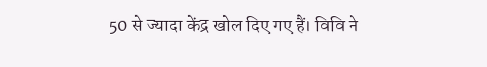50 से ज्यादा केंद्र खोल दिए गए हैं। विवि ने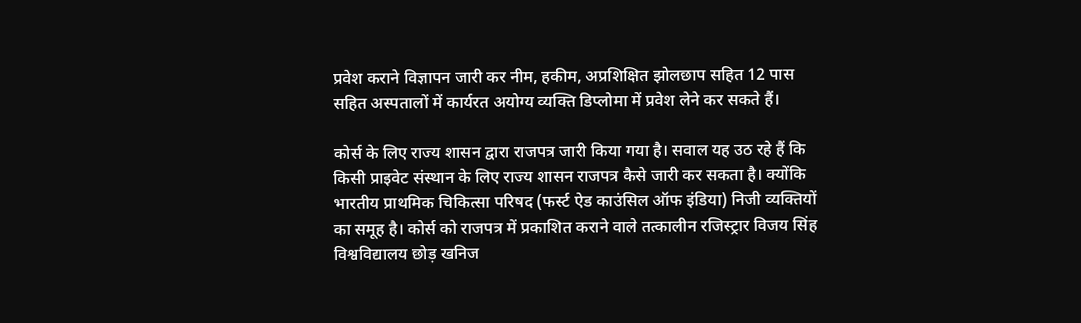प्रवेश कराने विज्ञापन जारी कर नीम, हकीम, अप्रशिक्षित झोलछाप सहित 12 पास सहित अस्पतालों में कार्यरत अयोग्य व्यक्ति डिप्लोमा में प्रवेश लेने कर सकते हैं।

कोर्स के लिए राज्य शासन द्वारा राजपत्र जारी किया गया है। सवाल यह उठ रहे हैं कि किसी प्राइवेट संस्थान के लिए राज्य शासन राजपत्र कैसे जारी कर सकता है। क्योंकि भारतीय प्राथमिक चिकित्सा परिषद (फर्स्ट ऐड काउंसिल ऑफ इंडिया) निजी व्यक्तियों का समूह है। कोर्स को राजपत्र में प्रकाशित कराने वाले तत्कालीन रजिस्ट्रार विजय सिंह विश्वविद्यालय छोड़ खनिज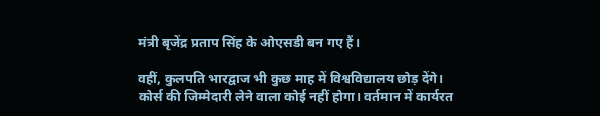मंत्री बृजेंद्र प्रताप सिंह के ओएसडी बन गए हैं।

वहीं, कुलपति भारद्वाज भी कुछ माह में विश्वविद्यालय छोड़ देंगे। कोर्स की जिम्मेदारी लेने वाला कोई नहीं होगा। वर्तमान में कार्यरत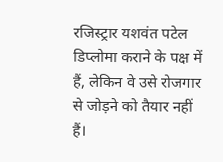रजिस्ट्रार यशवंत पटेल डिप्लोमा कराने के पक्ष में हैं, लेकिन वे उसे रोजगार से जोड़ने को तैयार नहीं हैं।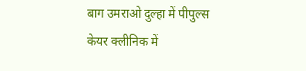बाग उमराओ दुल्हा में पीपुल्स केयर क्लीनिक में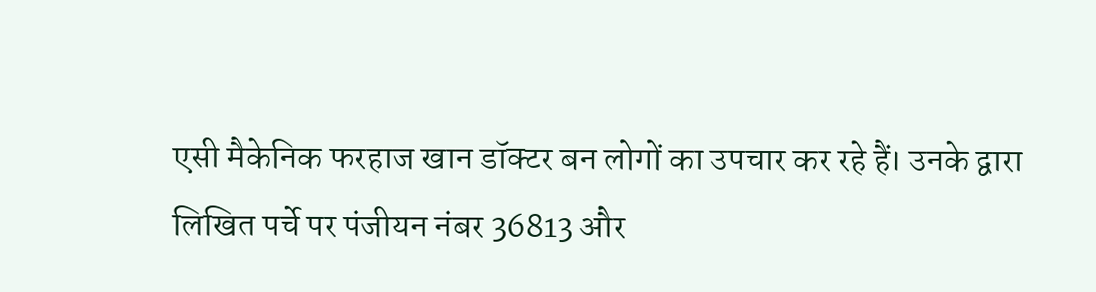एसी मैकेनिक फरहाज खान डॉक्टर बन लोगों का उपचार कर रहे हैं। उनके द्वारा लिखित पर्चे पर पंजीयन नंबर 36813 और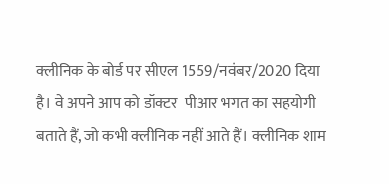क्लीनिक के बोर्ड पर सीएल 1559/नवंबर/2020 दिया है। वे अपने आप को डॉक्टर  पीआर भगत का सहयोगी बताते हैं, जो कभी क्लीनिक नहीं आते हैं। क्लीनिक शाम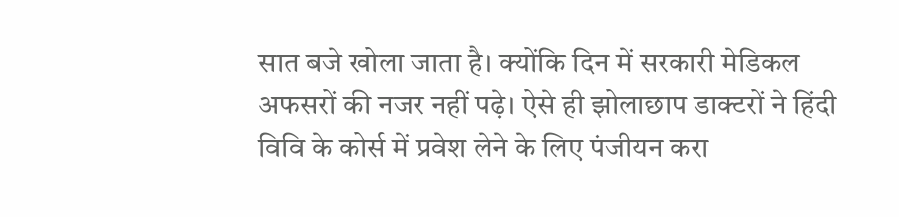सात बजे खोला जाता है। क्योंकि दिन में सरकारी मेडिकल अफसरों की नजर नहीं पढ़े। ऐसे ही झोलाछाप डाक्टरों ने हिंदी विवि के कोर्स में प्रवेश लेने के लिए पंजीयन करा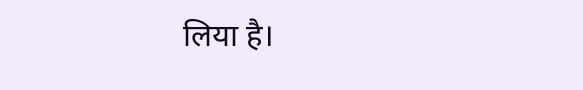लिया है।